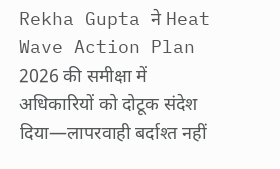Rekha Gupta ने Heat Wave Action Plan 2026 की समीक्षा में अधिकारियों को दोटूक संदेश दिया—लापरवाही बर्दाश्त नहीं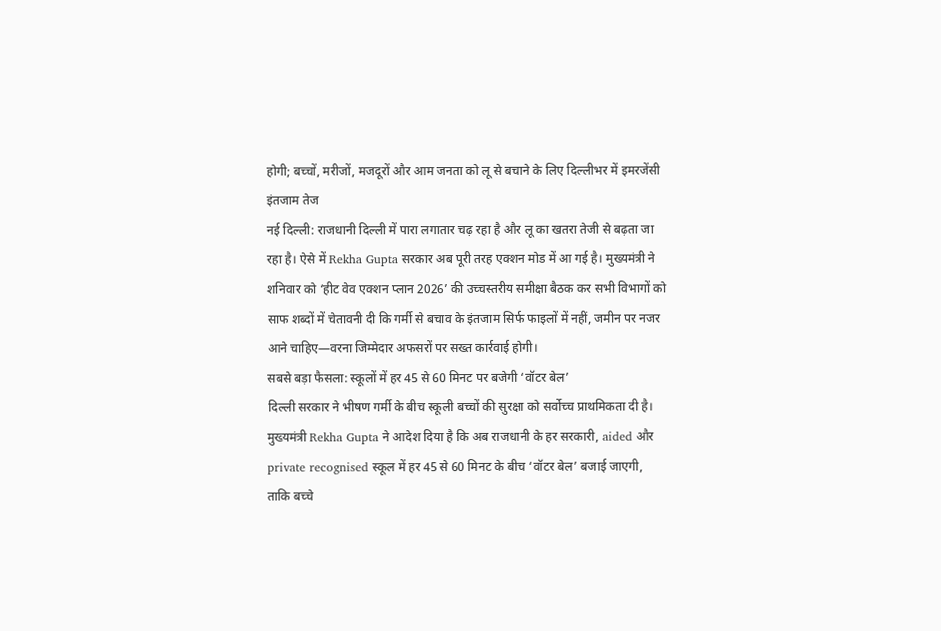होगी; बच्चों, मरीजों, मजदूरों और आम जनता को लू से बचाने के लिए दिल्लीभर में इमरजेंसी इंतजाम तेज
नई दिल्ली: राजधानी दिल्ली में पारा लगातार चढ़ रहा है और लू का खतरा तेजी से बढ़ता जा रहा है। ऐसे में Rekha Gupta सरकार अब पूरी तरह एक्शन मोड में आ गई है। मुख्यमंत्री ने शनिवार को ‘हीट वेव एक्शन प्लान 2026’ की उच्चस्तरीय समीक्षा बैठक कर सभी विभागों को साफ शब्दों में चेतावनी दी कि गर्मी से बचाव के इंतजाम सिर्फ फाइलों में नहीं, जमीन पर नजर आने चाहिए—वरना जिम्मेदार अफसरों पर सख्त कार्रवाई होगी।
सबसे बड़ा फैसला: स्कूलों में हर 45 से 60 मिनट पर बजेगी ‘वॉटर बेल’
दिल्ली सरकार ने भीषण गर्मी के बीच स्कूली बच्चों की सुरक्षा को सर्वोच्च प्राथमिकता दी है। मुख्यमंत्री Rekha Gupta ने आदेश दिया है कि अब राजधानी के हर सरकारी, aided और private recognised स्कूल में हर 45 से 60 मिनट के बीच ‘वॉटर बेल’ बजाई जाएगी, ताकि बच्चे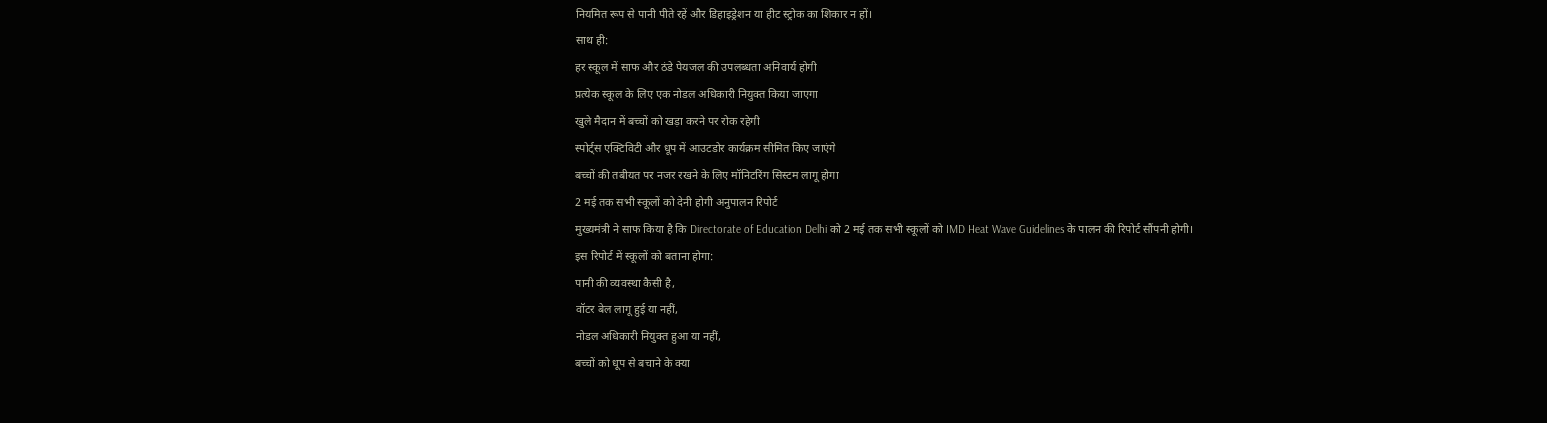नियमित रूप से पानी पीते रहें और डिहाइड्रेशन या हीट स्ट्रोक का शिकार न हों।
साथ ही:
हर स्कूल में साफ और ठंडे पेयजल की उपलब्धता अनिवार्य होगी
प्रत्येक स्कूल के लिए एक नोडल अधिकारी नियुक्त किया जाएगा
खुले मैदान में बच्चों को खड़ा करने पर रोक रहेगी
स्पोर्ट्स एक्टिविटी और धूप में आउटडोर कार्यक्रम सीमित किए जाएंगे
बच्चों की तबीयत पर नजर रखने के लिए मॉनिटरिंग सिस्टम लागू होगा
2 मई तक सभी स्कूलों को देनी होगी अनुपालन रिपोर्ट
मुख्यमंत्री ने साफ किया है कि Directorate of Education Delhi को 2 मई तक सभी स्कूलों को IMD Heat Wave Guidelines के पालन की रिपोर्ट सौंपनी होगी।
इस रिपोर्ट में स्कूलों को बताना होगा:
पानी की व्यवस्था कैसी है,
वॉटर बेल लागू हुई या नहीं,
नोडल अधिकारी नियुक्त हुआ या नहीं,
बच्चों को धूप से बचाने के क्या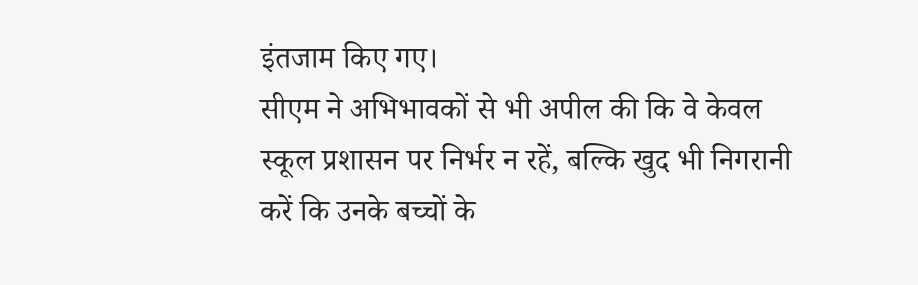इंतजाम किए गए।
सीएम ने अभिभावकों से भी अपील की कि वे केवल स्कूल प्रशासन पर निर्भर न रहें, बल्कि खुद भी निगरानी करें कि उनके बच्चों के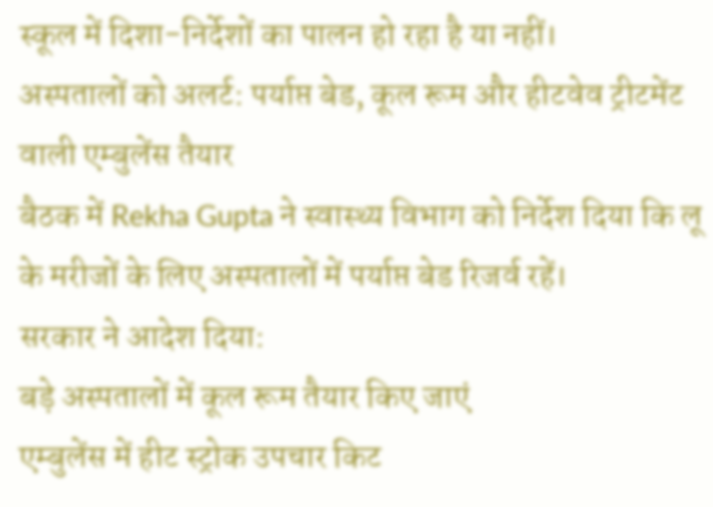स्कूल में दिशा-निर्देशों का पालन हो रहा है या नहीं।
अस्पतालों को अलर्ट: पर्याप्त बेड, कूल रूम और हीटवेव ट्रीटमेंट वाली एम्बुलेंस तैयार
बैठक में Rekha Gupta ने स्वास्थ्य विभाग को निर्देश दिया कि लू के मरीजों के लिए अस्पतालों में पर्याप्त बेड रिजर्व रहें।
सरकार ने आदेश दिया:
बड़े अस्पतालों में कूल रूम तैयार किए जाएं
एम्बुलेंस में हीट स्ट्रोक उपचार किट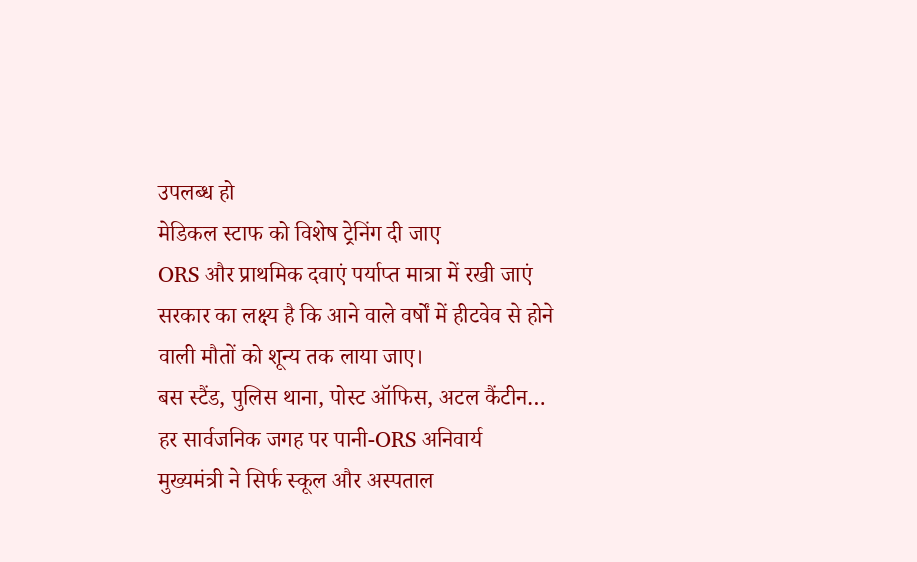उपलब्ध हो
मेडिकल स्टाफ को विशेष ट्रेनिंग दी जाए
ORS और प्राथमिक दवाएं पर्याप्त मात्रा में रखी जाएं
सरकार का लक्ष्य है कि आने वाले वर्षों में हीटवेव से होने वाली मौतों को शून्य तक लाया जाए।
बस स्टैंड, पुलिस थाना, पोस्ट ऑफिस, अटल कैंटीन… हर सार्वजनिक जगह पर पानी-ORS अनिवार्य
मुख्यमंत्री ने सिर्फ स्कूल और अस्पताल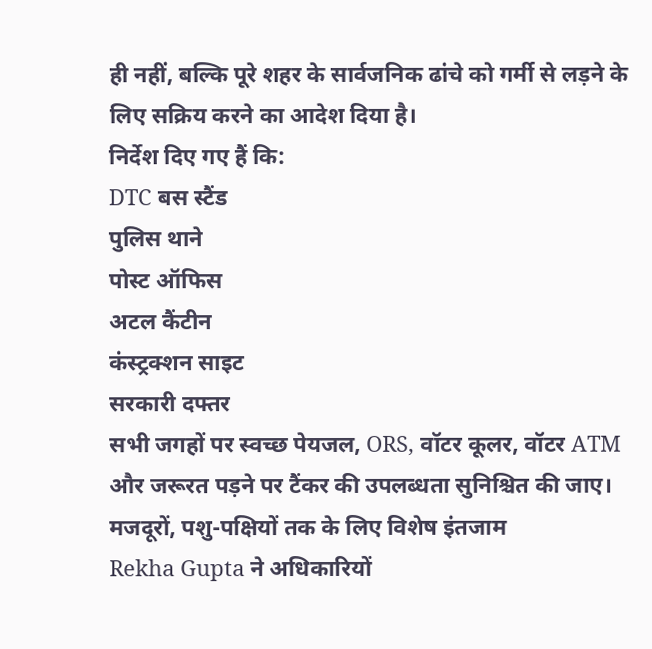ही नहीं, बल्कि पूरे शहर के सार्वजनिक ढांचे को गर्मी से लड़ने के लिए सक्रिय करने का आदेश दिया है।
निर्देश दिए गए हैं कि:
DTC बस स्टैंड
पुलिस थाने
पोस्ट ऑफिस
अटल कैंटीन
कंस्ट्रक्शन साइट
सरकारी दफ्तर
सभी जगहों पर स्वच्छ पेयजल, ORS, वॉटर कूलर, वॉटर ATM और जरूरत पड़ने पर टैंकर की उपलब्धता सुनिश्चित की जाए।
मजदूरों, पशु-पक्षियों तक के लिए विशेष इंतजाम
Rekha Gupta ने अधिकारियों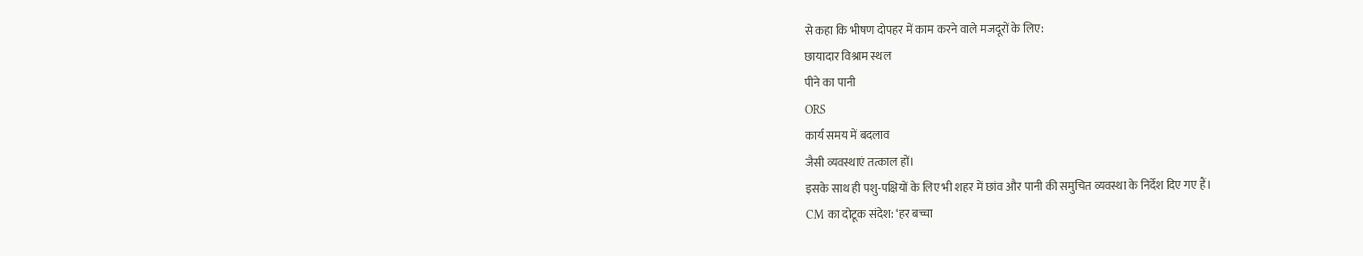से कहा कि भीषण दोपहर में काम करने वाले मजदूरों के लिए:
छायादार विश्राम स्थल
पीने का पानी
ORS
कार्य समय में बदलाव
जैसी व्यवस्थाएं तत्काल हों।
इसके साथ ही पशु-पक्षियों के लिए भी शहर में छांव और पानी की समुचित व्यवस्था के निर्देश दिए गए हैं।
CM का दोटूक संदेश: ‘हर बच्चा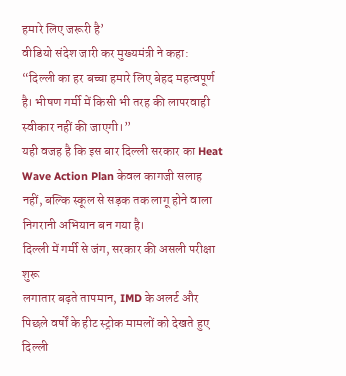हमारे लिए जरूरी है’
वीडियो संदेश जारी कर मुख्यमंत्री ने कहा:
“दिल्ली का हर बच्चा हमारे लिए बेहद महत्वपूर्ण है। भीषण गर्मी में किसी भी तरह की लापरवाही स्वीकार नहीं की जाएगी।”
यही वजह है कि इस बार दिल्ली सरकार का Heat Wave Action Plan केवल कागजी सलाह नहीं, बल्कि स्कूल से सड़क तक लागू होने वाला निगरानी अभियान बन गया है।
दिल्ली में गर्मी से जंग, सरकार की असली परीक्षा शुरू
लगातार बढ़ते तापमान, IMD के अलर्ट और पिछले वर्षों के हीट स्ट्रोक मामलों को देखते हुए दिल्ली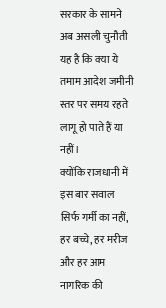सरकार के सामने अब असली चुनौती यह है कि क्या ये तमाम आदेश जमीनी स्तर पर समय रहते लागू हो पाते हैं या नहीं।
क्योंकि राजधानी में इस बार सवाल सिर्फ गर्मी का नहीं,
हर बच्चे, हर मरीज और हर आम नागरिक की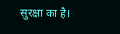सुरक्षा का है।